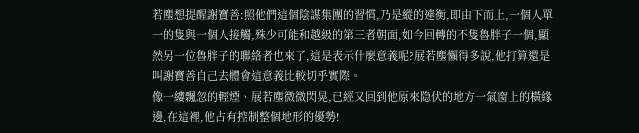若塵想提醒謝寶善:照他們這個陰謀集團的習慣,乃是縱的連衡,即由下而上,一個人單一的隻與一個人接觸,殊少可能和越級的第三者朝面,如今回轉的不隻魯胖子一個,顯然另一位魯胖子的聯絡者也來了,這是表示什麼意義呢?展若塵懶得多說,他打算還是叫謝寶善自己去體會這意義比較切乎實際。
像一縷飄忽的輕煙、展若塵微微閃晃,已經又回到他原來隐伏的地方一氣窗上的橫緣邊,在這裡,他占有控制整個地形的優勢!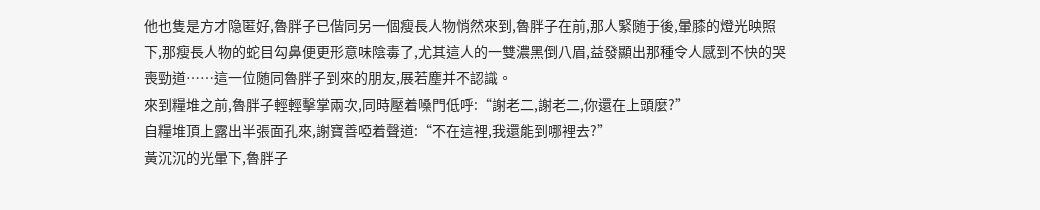他也隻是方才隐匿好,魯胖子已偕同另一個瘦長人物悄然來到,魯胖子在前,那人緊随于後,暈膝的燈光映照下,那瘦長人物的蛇目勾鼻便更形意味陰毒了,尤其這人的一雙濃黑倒八眉,益發顯出那種令人感到不快的哭喪勁道……這一位随同魯胖子到來的朋友,展若塵并不認識。
來到糧堆之前,魯胖子輕輕擊掌兩次,同時壓着嗓門低呼:“謝老二,謝老二,你還在上頭麼?”
自糧堆頂上露出半張面孔來,謝寶善啞着聲道:“不在這裡,我還能到哪裡去?”
黃沉沉的光暈下,魯胖子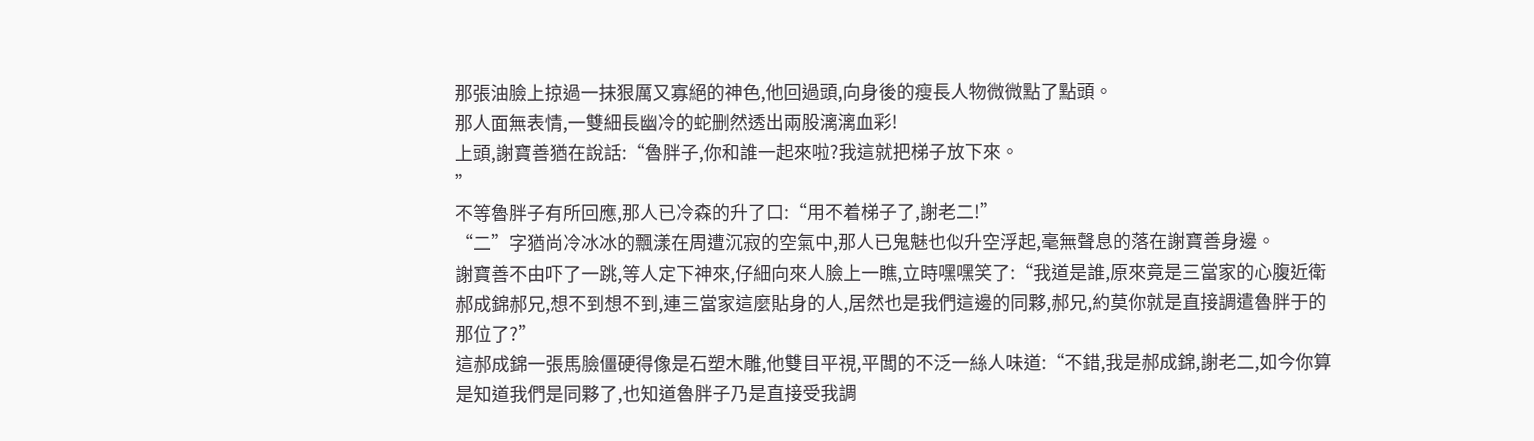那張油臉上掠過一抹狠厲又寡絕的神色,他回過頭,向身後的瘦長人物微微點了點頭。
那人面無表情,一雙細長幽冷的蛇删然透出兩股漓漓血彩!
上頭,謝寶善猶在說話:“魯胖子,你和誰一起來啦?我這就把梯子放下來。
”
不等魯胖子有所回應,那人已冷森的升了口:“用不着梯子了,謝老二!”
“二”字猶尚冷冰冰的飄漾在周遭沉寂的空氣中,那人已鬼魅也似升空浮起,毫無聲息的落在謝寶善身邊。
謝寶善不由吓了一跳,等人定下神來,仔細向來人臉上一瞧,立時嘿嘿笑了:“我道是誰,原來竟是三當家的心腹近衛郝成錦郝兄,想不到想不到,連三當家這麼貼身的人,居然也是我們這邊的同夥,郝兄,約莫你就是直接調遣魯胖于的那位了?”
這郝成錦一張馬臉僵硬得像是石塑木雕,他雙目平視,平闆的不泛一絲人味道:“不錯,我是郝成錦,謝老二,如今你算是知道我們是同夥了,也知道魯胖子乃是直接受我調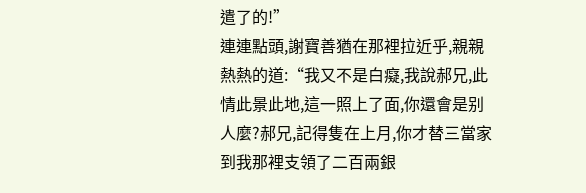遣了的!”
連連點頭,謝寶善猶在那裡拉近乎,親親熱熱的道:“我又不是白癡,我說郝兄,此情此景此地,這一照上了面,你還會是别人麼?郝兄,記得隻在上月,你才替三當家到我那裡支領了二百兩銀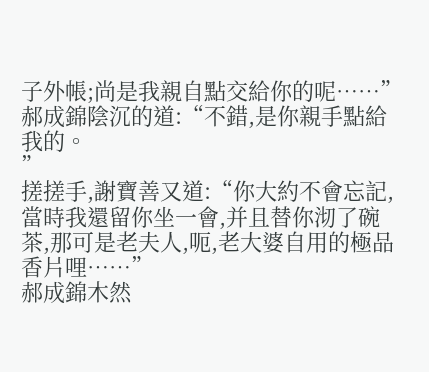子外帳;尚是我親自點交給你的呢……”
郝成錦陰沉的道:“不錯,是你親手點給我的。
”
搓搓手,謝寶善又道:“你大約不會忘記,當時我還留你坐一會,并且替你沏了碗茶,那可是老夫人,呃,老大婆自用的極品香片哩……”
郝成錦木然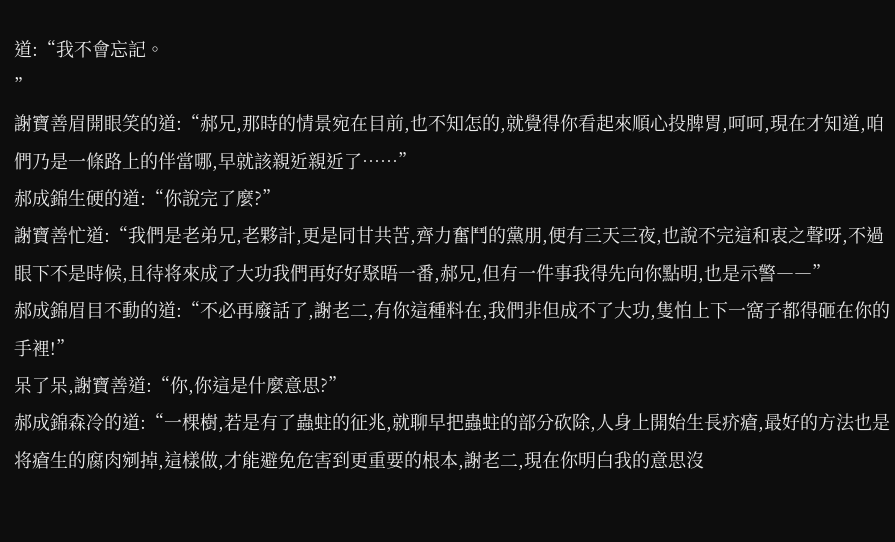道:“我不會忘記。
”
謝寶善眉開眼笑的道:“郝兄,那時的情景宛在目前,也不知怎的,就覺得你看起來順心投脾胃,呵呵,現在才知道,咱們乃是一條路上的伴當哪,早就該親近親近了……”
郝成錦生硬的道:“你說完了麼?”
謝寶善忙道:“我們是老弟兄,老夥計,更是同甘共苦,齊力奮鬥的黨朋,便有三天三夜,也說不完這和衷之聲呀,不過眼下不是時候,且待将來成了大功我們再好好聚晤一番,郝兄,但有一件事我得先向你點明,也是示警――”
郝成錦眉目不動的道:“不必再廢話了,謝老二,有你這種料在,我們非但成不了大功,隻怕上下一窩子都得砸在你的手裡!”
呆了呆,謝寶善道:“你,你這是什麼意思?”
郝成錦森冷的道:“一棵樹,若是有了蟲蛀的征兆,就聊早把蟲蛀的部分砍除,人身上開始生長疥瘡,最好的方法也是将瘡生的腐肉剜掉,這樣做,才能避免危害到更重要的根本,謝老二,現在你明白我的意思沒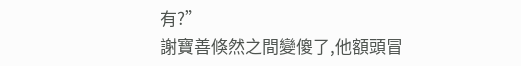有?”
謝寶善倏然之間變傻了,他額頭冒